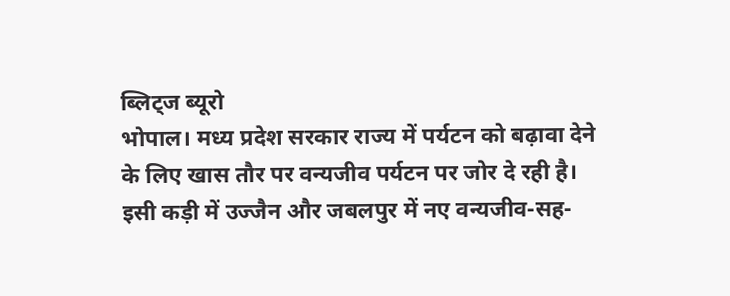ब्लिट्ज ब्यूरो
भोपाल। मध्य प्रदेश सरकार राज्य में पर्यटन को बढ़ावा देने के लिए खास तौर पर वन्यजीव पर्यटन पर जोर दे रही है। इसी कड़ी में उज्जैन और जबलपुर में नए वन्यजीव-सह-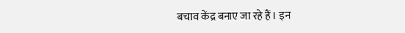बचाव केंद्र बनाए जा रहे हैं। इन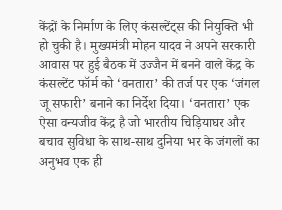केंद्रों के निर्माण के लिए कंसल्टेंट्स की नियुक्ति भी हो चुकी है। मुख्यमंत्री मोहन यादव ने अपने सरकारी आवास पर हुई बैठक में उज्जैन में बनने वाले केंद्र के कंसल्टेंट फॉर्म को ‘वनतारा’ की तर्ज पर एक ‘जंगल जू सफारी’ बनाने का निर्देश दिया। ‘वनतारा’ एक ऐसा वन्यजीव केंद्र है जो भारतीय चिड़ियाघर और बचाव सुविधा के साथ-साथ दुनिया भर के जंगलों का अनुभव एक ही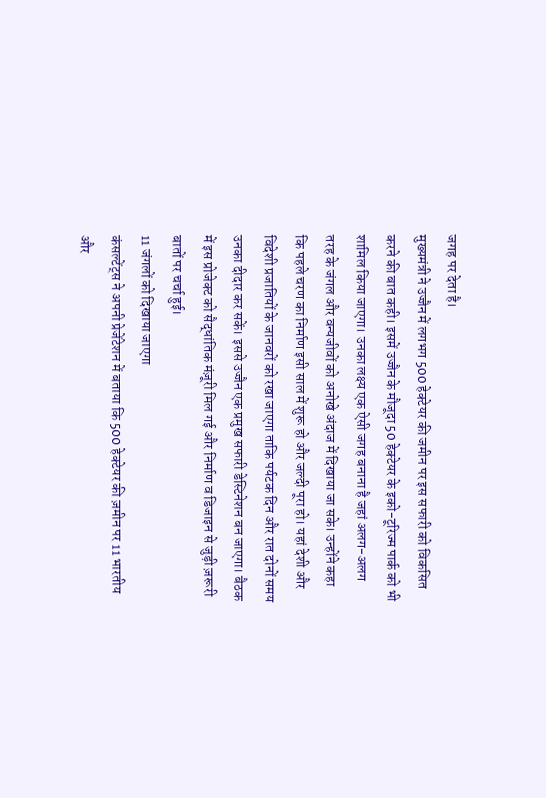जगह पर देता है।
मुख्यमंत्री ने उज्जैन में लगभग 500 हेक्टेयर की जमीन पर इस सफारी को विकसित करने की बात कही। इसमें उज्जैन के मौजूदा 50 हेक्टेयर के इको-टूरिज्म पार्क को भी शामिल किया जाएगा। उनका लक्ष्य एक ऐसी जगह बनाना है जहां अलग-अलग तरह के जंगल और वन्यजीवों को अनोखे अंदाज में दिखाया जा सके। उन्होंने कहा कि पहले चरण का निर्माण इसी साल में शुरू हो और जल्दी पूरा हो। यहां देशी और विदेशी प्रजातियों के जानवरों को रखा जाएगा ताकि पर्यटक दिन और रात दोनों समय उनका दीदार कर सकें। इससे उज्जैन एक प्रमुख सफारी डेस्टिनेशन बन जाएगा। बैठक में इस प्रोजेक्ट को सैद्धांतिक मंज़ूरी मिल गई और निर्माण व डिजाइन से जुड़ी ज़रूरी बातों पर चर्चा हुई।
11 जंगलों को दिखाया जाएगा
कंसल्टेंट्स ने अपनी प्रेजेंटेशन में बताया कि 500 हेक्टेयर की ज़मीन पर 11 भारतीय और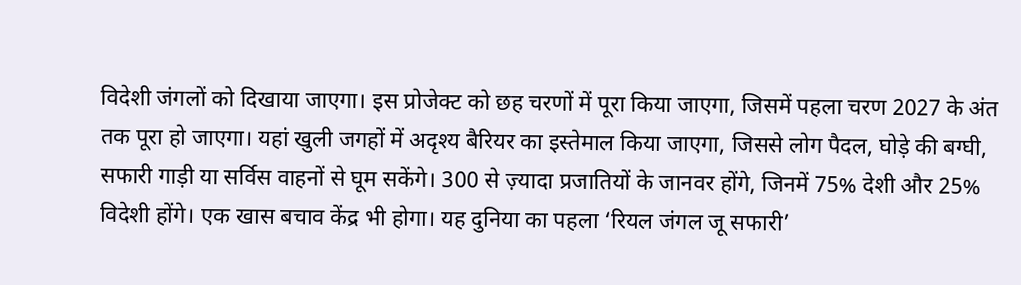विदेशी जंगलों को दिखाया जाएगा। इस प्रोजेक्ट को छह चरणों में पूरा किया जाएगा, जिसमें पहला चरण 2027 के अंत तक पूरा हो जाएगा। यहां खुली जगहों में अदृश्य बैरियर का इस्तेमाल किया जाएगा, जिससे लोग पैदल, घोड़े की बग्घी, सफारी गाड़ी या सर्विस वाहनों से घूम सकेंगे। 300 से ज़्यादा प्रजातियों के जानवर होंगे, जिनमें 75% देशी और 25% विदेशी होंगे। एक खास बचाव केंद्र भी होगा। यह दुनिया का पहला ‘रियल जंगल जू सफारी’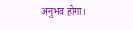अनुभव होगा।